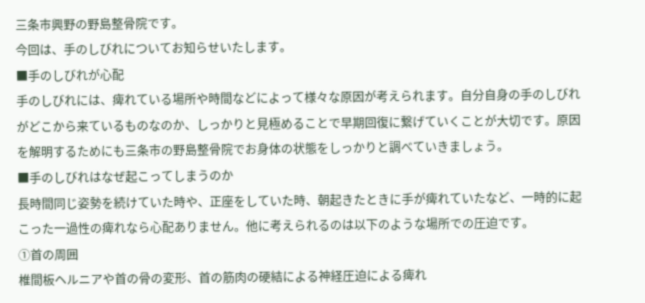三条市興野の野島整骨院です。
今回は、手のしびれについてお知らせいたします。
■手のしびれが心配
手のしびれには、痺れている場所や時間などによって様々な原因が考えられます。自分自身の手のしびれがどこから来ているものなのか、しっかりと見極めることで早期回復に繋げていくことが大切です。原因を解明するためにも三条市の野島整骨院でお身体の状態をしっかりと調べていきましょう。
■手のしびれはなぜ起こってしまうのか
長時間同じ姿勢を続けていた時や、正座をしていた時、朝起きたときに手が痺れていたなど、一時的に起こった一過性の痺れなら心配ありません。他に考えられるのは以下のような場所での圧迫です。
①首の周囲
椎間板ヘルニアや首の骨の変形、首の筋肉の硬結による神経圧迫による痺れ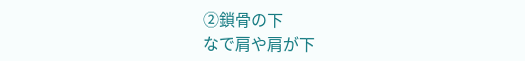②鎖骨の下
なで肩や肩が下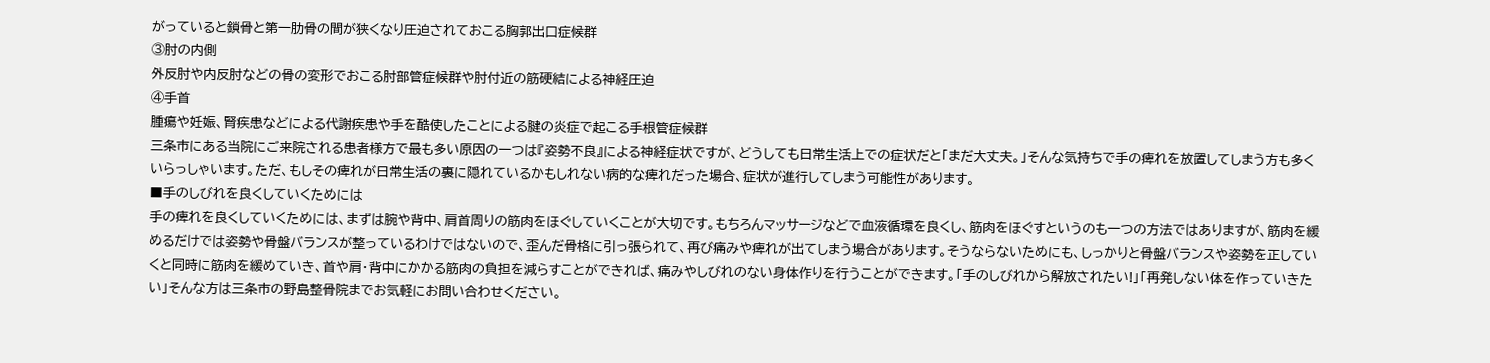がっていると鎖骨と第一肋骨の間が狭くなり圧迫されておこる胸郭出口症候群
③肘の内側
外反肘や内反肘などの骨の変形でおこる肘部管症候群や肘付近の筋硬結による神経圧迫
④手首
腫瘍や妊娠、腎疾患などによる代謝疾患や手を酷使したことによる腱の炎症で起こる手根管症候群
三条市にある当院にご来院される患者様方で最も多い原因の一つは『姿勢不良』による神経症状ですが、どうしても日常生活上での症状だと「まだ大丈夫。」そんな気持ちで手の痺れを放置してしまう方も多くいらっしゃいます。ただ、もしその痺れが日常生活の裏に隠れているかもしれない病的な痺れだった場合、症状が進行してしまう可能性があります。
■手のしびれを良くしていくためには
手の痺れを良くしていくためには、まずは腕や背中、肩首周りの筋肉をほぐしていくことが大切です。もちろんマッサージなどで血液循環を良くし、筋肉をほぐすというのも一つの方法ではありますが、筋肉を緩めるだけでは姿勢や骨盤バランスが整っているわけではないので、歪んだ骨格に引っ張られて、再び痛みや痺れが出てしまう場合があります。そうならないためにも、しっかりと骨盤バランスや姿勢を正していくと同時に筋肉を緩めていき、首や肩・背中にかかる筋肉の負担を減らすことができれば、痛みやしびれのない身体作りを行うことができます。「手のしびれから解放されたい!」「再発しない体を作っていきたい」そんな方は三条市の野島整骨院までお気軽にお問い合わせください。